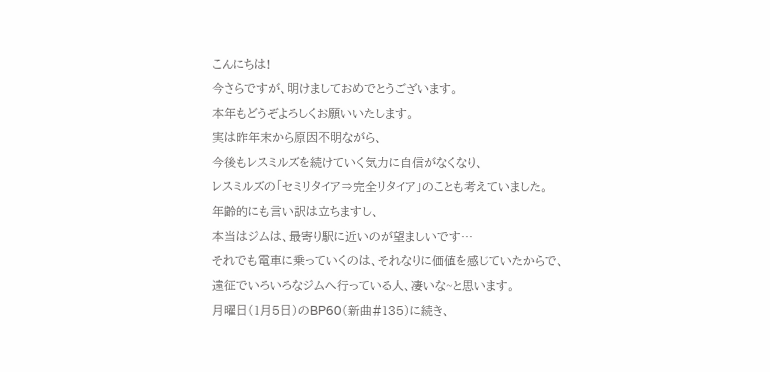こんにちは!
今さらですが、明けましておめでとうございます。
本年もどうぞよろしくお願いいたします。
実は昨年末から原因不明ながら、
今後もレスミルズを続けていく気力に自信がなくなり、
レスミルズの「セミリタイア⇒完全リタイア」のことも考えていました。
年齢的にも言い訳は立ちますし、
本当はジムは、最寄り駅に近いのが望ましいです…
それでも電車に乗っていくのは、それなりに価値を感じていたからで、
遠征でいろいろなジムへ行っている人、凄いな~と思います。
月曜日(1月5日)のBP60(新曲#135)に続き、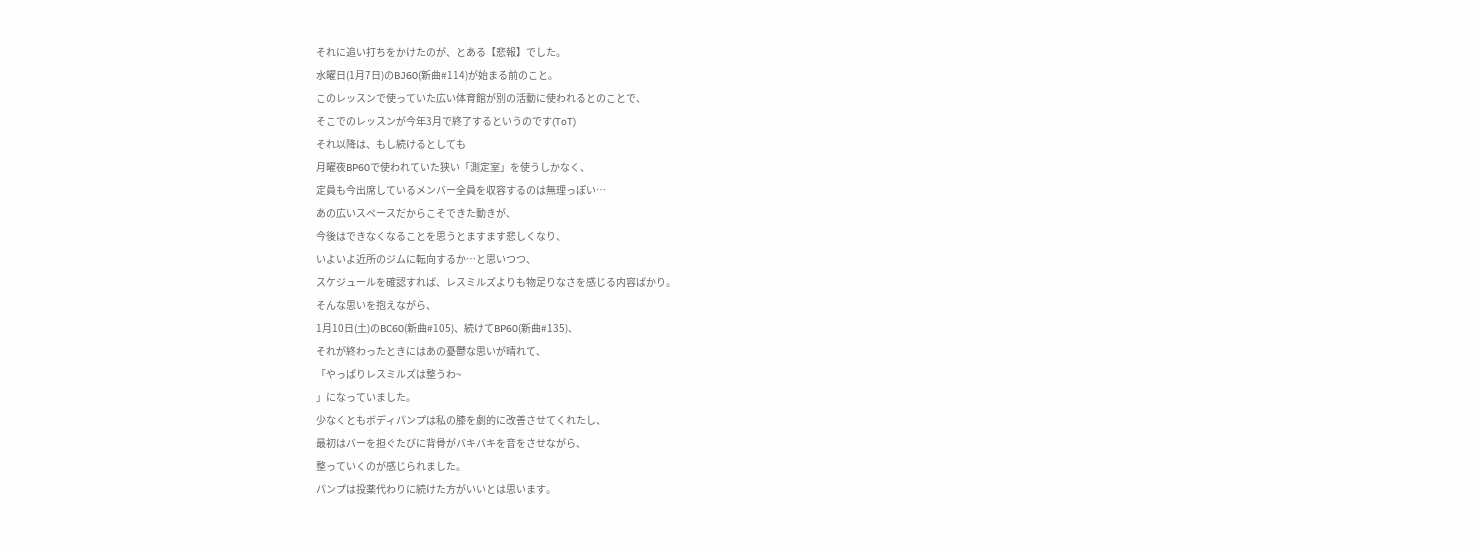それに追い打ちをかけたのが、とある【悲報】でした。
水曜日(1月7日)のBJ60(新曲#114)が始まる前のこと。
このレッスンで使っていた広い体育館が別の活動に使われるとのことで、
そこでのレッスンが今年3月で終了するというのです(ToT)
それ以降は、もし続けるとしても
月曜夜BP60で使われていた狭い「測定室」を使うしかなく、
定員も今出席しているメンバー全員を収容するのは無理っぽい…
あの広いスペースだからこそできた動きが、
今後はできなくなることを思うとますます悲しくなり、
いよいよ近所のジムに転向するか…と思いつつ、
スケジュールを確認すれば、レスミルズよりも物足りなさを感じる内容ばかり。
そんな思いを抱えながら、
1月10日(土)のBC60(新曲#105)、続けてBP60(新曲#135)、
それが終わったときにはあの憂鬱な思いが晴れて、
「やっぱりレスミルズは整うわ~
」になっていました。
少なくともボディパンプは私の膝を劇的に改善させてくれたし、
最初はバーを担ぐたびに背骨がバキバキを音をさせながら、
整っていくのが感じられました。
パンプは投薬代わりに続けた方がいいとは思います。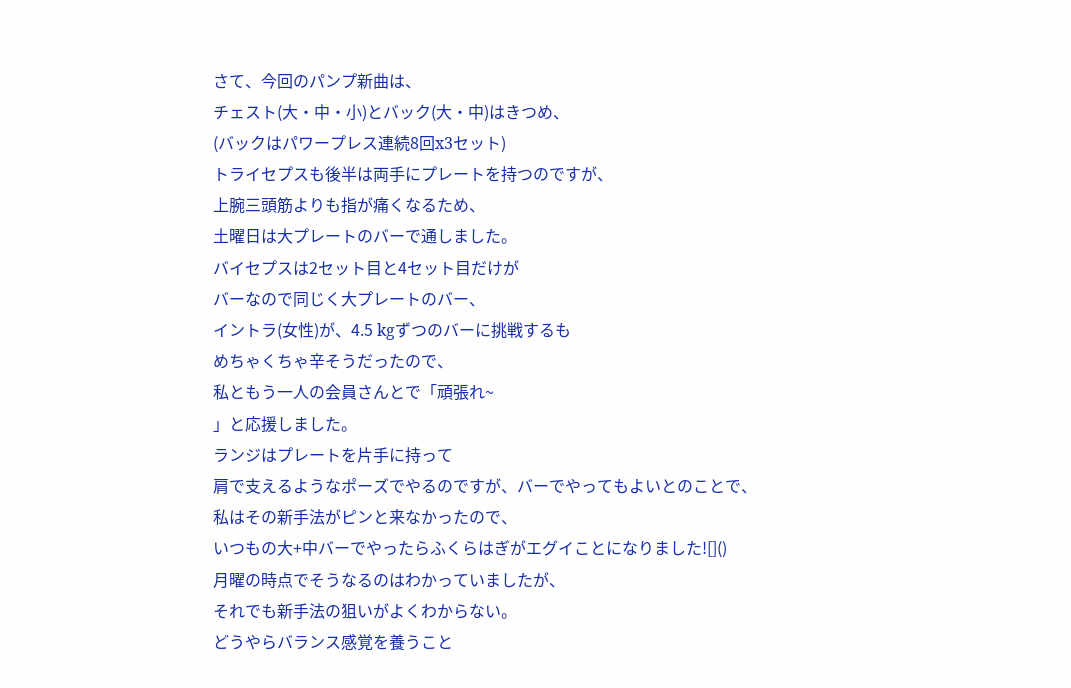さて、今回のパンプ新曲は、
チェスト(大・中・小)とバック(大・中)はきつめ、
(バックはパワープレス連続8回x3セット)
トライセプスも後半は両手にプレートを持つのですが、
上腕三頭筋よりも指が痛くなるため、
土曜日は大プレートのバーで通しました。
バイセプスは2セット目と4セット目だけが
バーなので同じく大プレートのバー、
イントラ(女性)が、4.5 kgずつのバーに挑戦するも
めちゃくちゃ辛そうだったので、
私ともう一人の会員さんとで「頑張れ~
」と応援しました。
ランジはプレートを片手に持って
肩で支えるようなポーズでやるのですが、バーでやってもよいとのことで、
私はその新手法がピンと来なかったので、
いつもの大+中バーでやったらふくらはぎがエグイことになりました![]()
月曜の時点でそうなるのはわかっていましたが、
それでも新手法の狙いがよくわからない。
どうやらバランス感覚を養うこと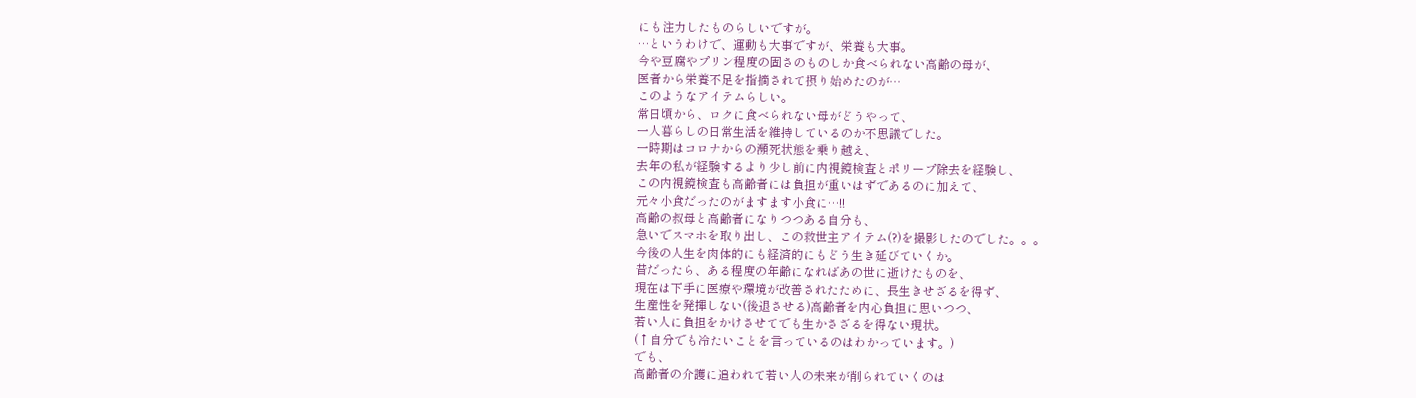にも注力したものらしいですが。
…というわけで、運動も大事ですが、栄養も大事。
今や豆腐やプリン程度の固さのものしか食べられない高齢の母が、
医者から栄養不足を指摘されて摂り始めたのが…
このようなアイテムらしい。
常日頃から、ロクに食べられない母がどうやって、
一人暮らしの日常生活を維持しているのか不思議でした。
一時期はコロナからの瀕死状態を乗り越え、
去年の私が経験するより少し前に内視鏡検査とポリープ除去を経験し、
この内視鏡検査も高齢者には負担が重いはずであるのに加えて、
元々小食だったのがますます小食に…!!
高齢の叔母と高齢者になりつつある自分も、
急いでスマホを取り出し、この救世主アイテム(?)を撮影したのでした。。。
今後の人生を肉体的にも経済的にもどう生き延びていくか。
昔だったら、ある程度の年齢になればあの世に逝けたものを、
現在は下手に医療や環境が改善されたために、長生きせざるを得ず、
生産性を発揮しない(後退させる)高齢者を内心負担に思いつつ、
若い人に負担をかけさせてでも生かさざるを得ない現状。
(↑自分でも冷たいことを言っているのはわかっています。)
でも、
高齢者の介護に追われて若い人の未来が削られていくのは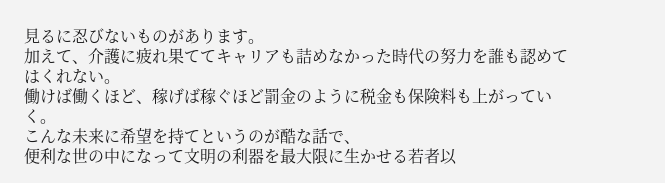見るに忍びないものがあります。
加えて、介護に疲れ果ててキャリアも詰めなかった時代の努力を誰も認めてはくれない。
働けば働くほど、稼げば稼ぐほど罰金のように税金も保険料も上がっていく。
こんな未来に希望を持てというのが酷な話で、
便利な世の中になって文明の利器を最大限に生かせる若者以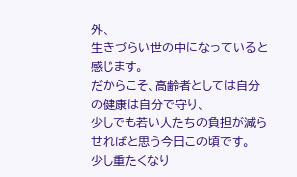外、
生きづらい世の中になっていると感じます。
だからこそ、高齢者としては自分の健康は自分で守り、
少しでも若い人たちの負担が減らせればと思う今日この頃です。
少し重たくなり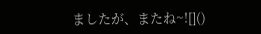ましたが、またね~![]()